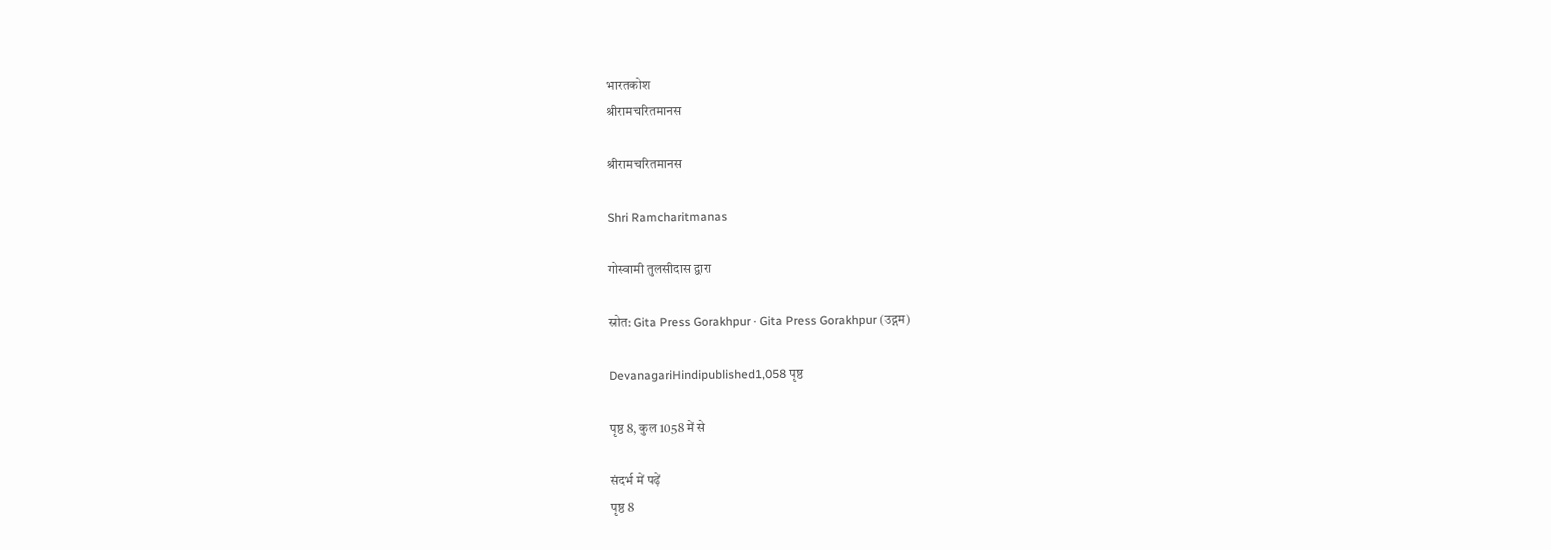भारतकोश
श्रीरामचरितमानस

श्रीरामचरितमानस

Shri Ramcharitmanas

गोस्वामी तुलसीदास द्वारा

स्रोत: Gita Press Gorakhpur · Gita Press Gorakhpur (उद्गम)

DevanagariHindipublished1,058 पृष्ठ

पृष्ठ 8, कुल 1058 में से

संदर्भ में पढ़ें
पृष्ठ 8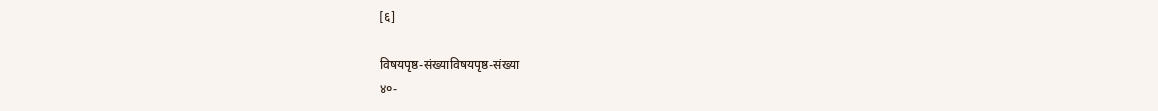[६]

विषयपृष्ठ-संख्याविषयपृष्ठ-संख्या
४०-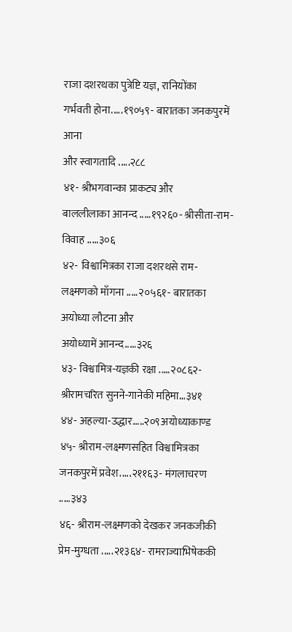राजा दशरथका पुत्रेष्टि यज्ञ, रानियोंका
गर्भवती होना.....१९०५९- बारातका जनकपुरमें आना
और स्वागतादि .....२८८
४१- श्रीभगवान्का प्राकट्य और
बाललीलाका आनन्द .....१९२६०- श्रीसीता-राम-विवाह .....३०६
४२- विश्वामित्रका राजा दशरथसे राम-
लक्ष्मणको माँगना .....२०५६१- बारातका अयोध्या लौटना और
अयोध्यामें आनन्द.....३२६
४३- विश्वामित्र-यज्ञकी रक्षा .....२०८६२- श्रीरामचरित सुनने-गानेकी महिमा...३४१
४४- अहल्या-उद्धार.....२०९अयोध्याकाण्ड
४५- श्रीराम-लक्ष्मणसहित विश्वामित्रका
जनकपुरमें प्रवेश.....२११६३- मंगलाचरण .....३४३
४६- श्रीराम-लक्ष्मणको देखकर जनकजीकी
प्रेम-मुग्धता .....२१३६४- रामराज्याभिषेककी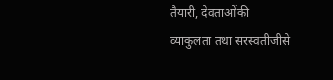तैयारी, देवताओंकी
व्याकुलता तथा सरस्वतीजीसे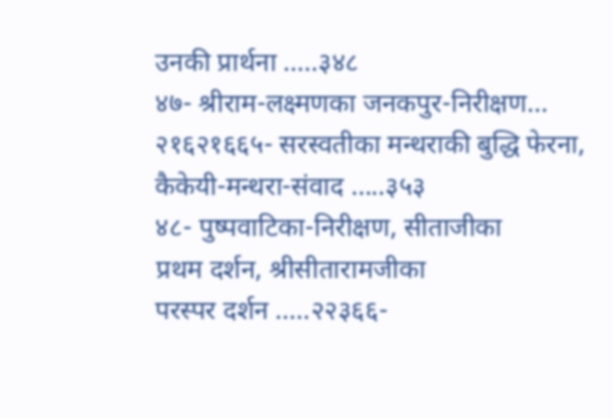उनकी प्रार्थना .....३४८
४७- श्रीराम-लक्ष्मणका जनकपुर-निरीक्षण... २१६२१६६५- सरस्वतीका मन्थराकी बुद्धि फेरना,
कैकेयी-मन्थरा-संवाद .....३५३
४८- पुष्पवाटिका-निरीक्षण, सीताजीका
प्रथम दर्शन, श्रीसीतारामजीका
परस्पर दर्शन .....२२३६६-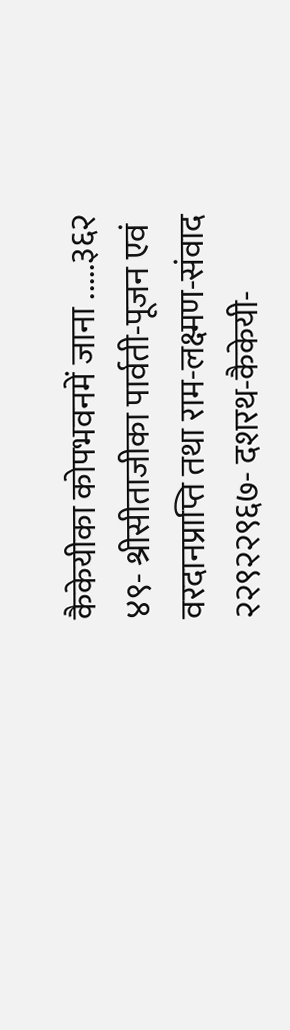कैकेयीका कोपभवनमें जाना .....३६२
४९- श्रीसीताजीका पार्वती-पूजन एवं
वरदानप्राप्ति तथा राम-लक्ष्मण-संवाद २२९२२९६७- दशरथ-कैकेयी-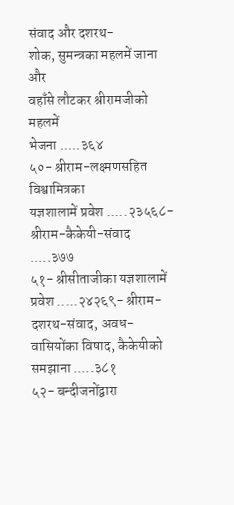संवाद और दशरथ-
शोक, सुमन्त्रका महलमें जाना और
वहाँसे लौटकर श्रीरामजीको महलमें
भेजना .....३६४
५०- श्रीराम-लक्ष्मणसहित विश्वामित्रका
यज्ञशालामें प्रवेश .....२३५६८- श्रीराम-कैकेयी-संवाद .....३७७
५१- श्रीसीताजीका यज्ञशालामें
प्रवेश .....२४२६९- श्रीराम-दशरथ-संवाद, अवध-
वासियोंका विषाद, कैकेयीको
समझाना .....३८१
५२- बन्दीजनोंद्वारा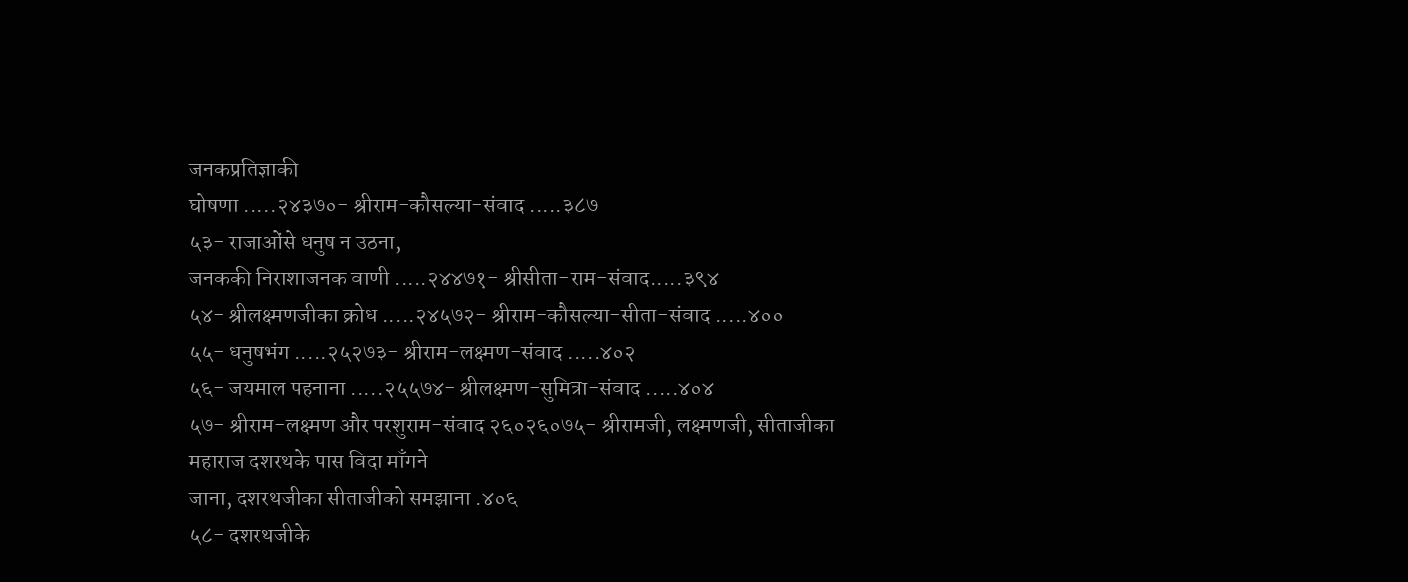जनकप्रतिज्ञाकी
घोषणा .....२४३७०- श्रीराम-कौसल्या-संवाद .....३८७
५३- राजाओंसे धनुष न उठना,
जनककी निराशाजनक वाणी .....२४४७१- श्रीसीता-राम-संवाद.....३९४
५४- श्रीलक्ष्मणजीका क्रोध .....२४५७२- श्रीराम-कौसल्या-सीता-संवाद .....४००
५५- धनुषभंग .....२५२७३- श्रीराम-लक्ष्मण-संवाद .....४०२
५६- जयमाल पहनाना .....२५५७४- श्रीलक्ष्मण-सुमित्रा-संवाद .....४०४
५७- श्रीराम-लक्ष्मण और परशुराम-संवाद २६०२६०७५- श्रीरामजी, लक्ष्मणजी, सीताजीका
महाराज दशरथके पास विदा माँगने
जाना, दशरथजीका सीताजीको समझाना .४०६
५८- दशरथजीके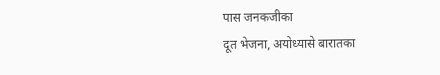पास जनकजीका
दूत भेजना, अयोध्यासे बारातका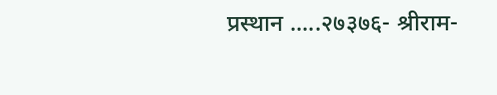प्रस्थान .....२७३७६- श्रीराम-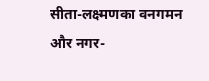सीता-लक्ष्मणका वनगमन
और नगर-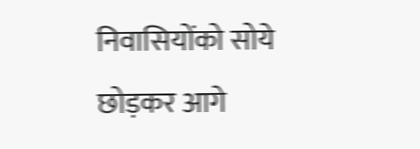निवासियोंको सोये
छोड़कर आगे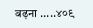बढ़ना .....४०९